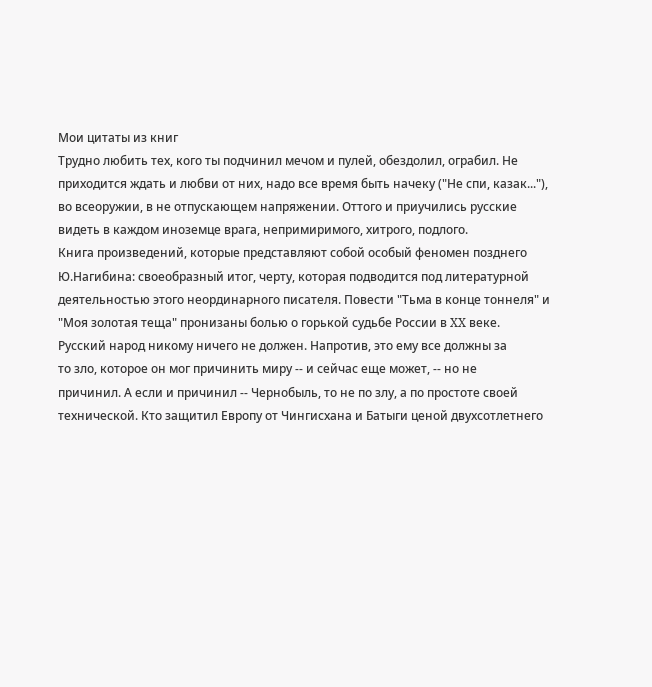Мои цитаты из книг
Трудно любить тех, кого ты подчинил мечом и пулей, обездолил, ограбил. Не приходится ждать и любви от них, надо все время быть начеку ("Не спи, казак..."), во всеоружии, в не отпускающем напряжении. Оттого и приучились русские видеть в каждом иноземце врага, непримиримого, хитрого, подлого.
Книга произведений, которые представляют собой особый феномен позднего Ю.Нагибина: своеобразный итог, черту, которая подводится под литературной деятельностью этого неординарного писателя. Повести "Тьма в конце тоннеля" и "Моя золотая теща" пронизаны болью о горькой судьбе России в XX веке.
Русский народ никому ничего не должен. Напротив, это ему все должны за
то зло, которое он мог причинить миру -- и сейчас еще может, -- но не
причинил. А если и причинил -- Чернобыль, то не по злу, а по простоте своей
технической. Кто защитил Европу от Чингисхана и Батыги ценой двухсотлетнего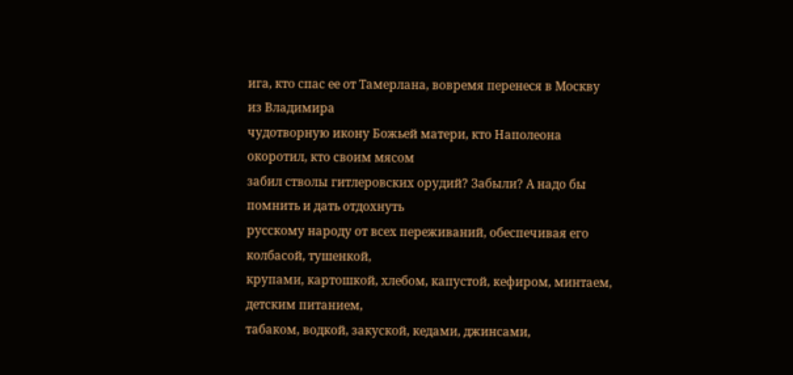ига, кто спас ее от Тамерлана, вовремя перенеся в Москву из Владимира
чудотворную икону Божьей матери, кто Наполеона окоротил, кто своим мясом
забил стволы гитлеровских орудий? Забыли? А надо бы помнить и дать отдохнуть
русскому народу от всех переживаний, обеспечивая его колбасой, тушенкой,
крупами, картошкой, хлебом, капустой, кефиром, минтаем, детским питанием,
табаком, водкой, закуской, кедами, джинсами,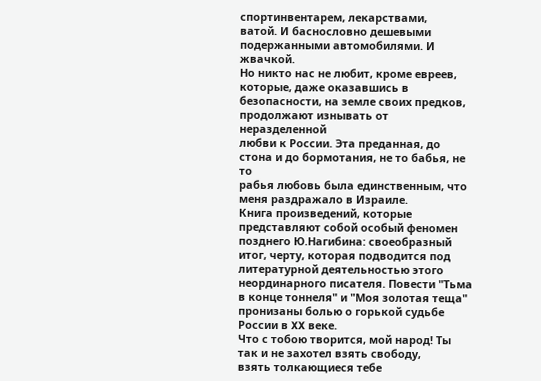спортинвентарем, лекарствами,
ватой. И баснословно дешевыми подержанными автомобилями. И жвачкой.
Но никто нас не любит, кроме евреев, которые, даже оказавшись в
безопасности, на земле своих предков, продолжают изнывать от неразделенной
любви к России. Эта преданная, до стона и до бормотания, не то бабья, не то
рабья любовь была единственным, что меня раздражало в Израиле.
Книга произведений, которые представляют собой особый феномен позднего Ю.Нагибина: своеобразный итог, черту, которая подводится под литературной деятельностью этого неординарного писателя. Повести "Тьма в конце тоннеля" и "Моя золотая теща" пронизаны болью о горькой судьбе России в XX веке.
Что с тобою творится, мой народ! Ты так и не захотел взять свободу,
взять толкающиеся тебе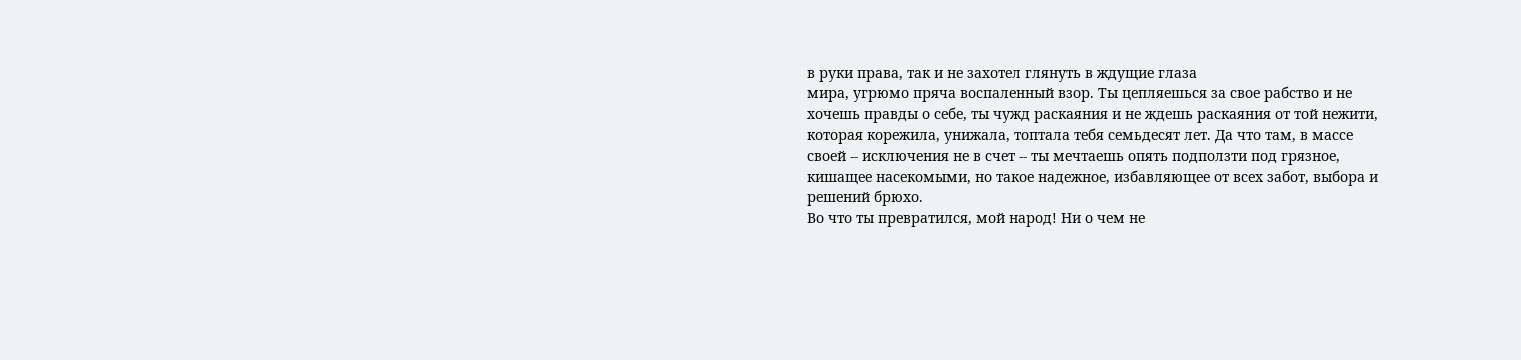в руки права, так и не захотел глянуть в ждущие глаза
мира, угрюмо пряча воспаленный взор. Ты цепляешься за свое рабство и не
хочешь правды о себе, ты чужд раскаяния и не ждешь раскаяния от той нежити,
которая корежила, унижала, топтала тебя семьдесят лет. Да что там, в массе
своей -- исключения не в счет -- ты мечтаешь опять подползти под грязное,
кишащее насекомыми, но такое надежное, избавляющее от всех забот, выбора и
решений брюхо.
Во что ты превратился, мой народ! Ни о чем не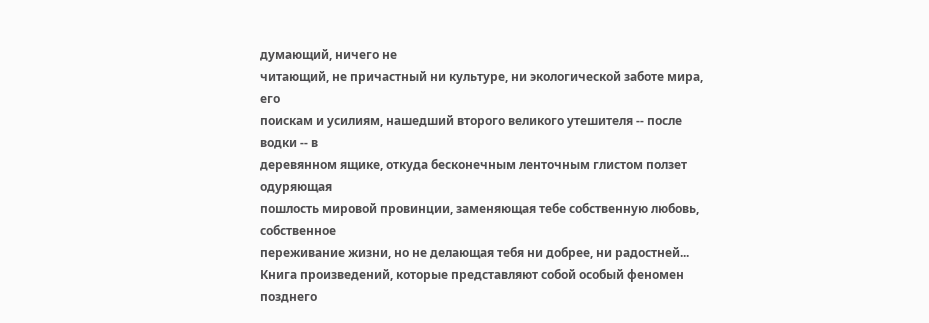думающий, ничего не
читающий, не причастный ни культуре, ни экологической заботе мира, его
поискам и усилиям, нашедший второго великого утешителя -- после водки -- в
деревянном ящике, откуда бесконечным ленточным глистом ползет одуряющая
пошлость мировой провинции, заменяющая тебе собственную любовь, собственное
переживание жизни, но не делающая тебя ни добрее, ни радостней...
Книга произведений, которые представляют собой особый феномен позднего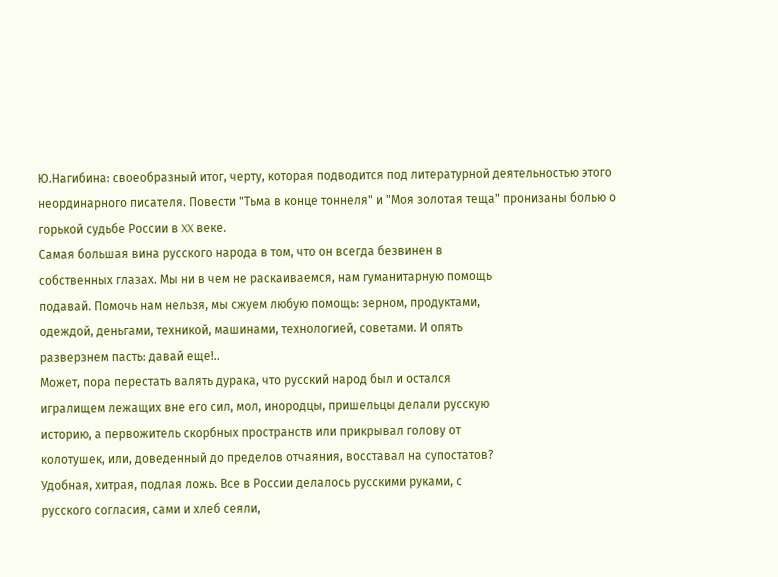Ю.Нагибина: своеобразный итог, черту, которая подводится под литературной деятельностью этого неординарного писателя. Повести "Тьма в конце тоннеля" и "Моя золотая теща" пронизаны болью о горькой судьбе России в XX веке.
Самая большая вина русского народа в том, что он всегда безвинен в
собственных глазах. Мы ни в чем не раскаиваемся, нам гуманитарную помощь
подавай. Помочь нам нельзя, мы сжуем любую помощь: зерном, продуктами,
одеждой, деньгами, техникой, машинами, технологией, советами. И опять
разверзнем пасть: давай еще!..
Может, пора перестать валять дурака, что русский народ был и остался
игралищем лежащих вне его сил, мол, инородцы, пришельцы делали русскую
историю, а первожитель скорбных пространств или прикрывал голову от
колотушек, или, доведенный до пределов отчаяния, восставал на супостатов?
Удобная, хитрая, подлая ложь. Все в России делалось русскими руками, с
русского согласия, сами и хлеб сеяли,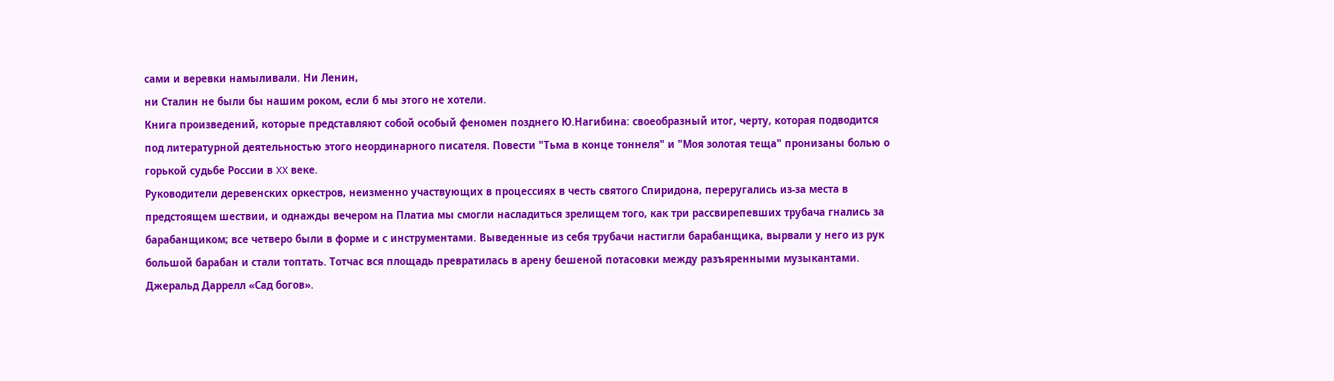сами и веревки намыливали. Ни Ленин,
ни Сталин не были бы нашим роком, если б мы этого не хотели.
Книга произведений, которые представляют собой особый феномен позднего Ю.Нагибина: своеобразный итог, черту, которая подводится под литературной деятельностью этого неординарного писателя. Повести "Тьма в конце тоннеля" и "Моя золотая теща" пронизаны болью о горькой судьбе России в XX веке.
Руководители деревенских оркестров, неизменно участвующих в процессиях в честь святого Спиридона, переругались из-за места в предстоящем шествии, и однажды вечером на Платиа мы смогли насладиться зрелищем того, как три рассвирепевших трубача гнались за барабанщиком; все четверо были в форме и с инструментами. Выведенные из себя трубачи настигли барабанщика, вырвали у него из рук большой барабан и стали топтать. Тотчас вся площадь превратилась в арену бешеной потасовки между разъяренными музыкантами.
Джеральд Даррелл «Сад богов».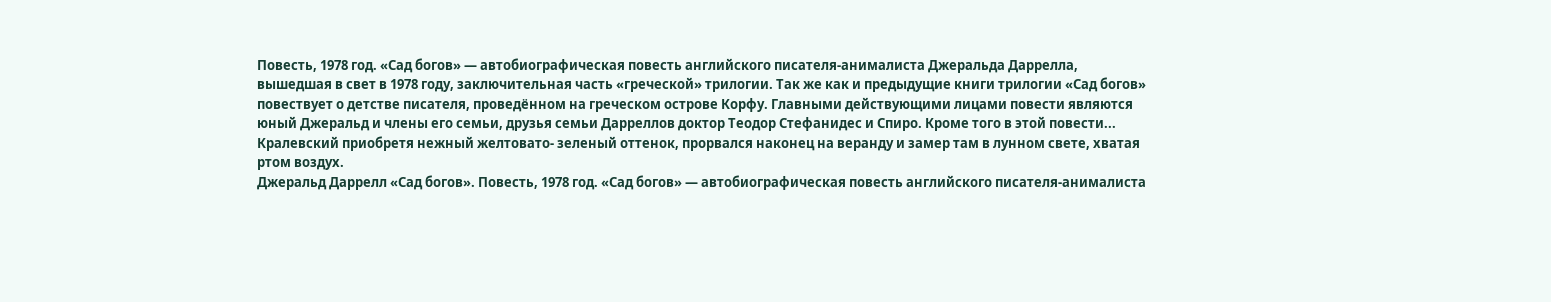Повесть, 1978 год. «Сад богов» — автобиографическая повесть английского писателя-анималиста Джеральда Даррелла, вышедшая в свет в 1978 году, заключительная часть «греческой» трилогии. Так же как и предыдущие книги трилогии «Сад богов» повествует о детстве писателя, проведённом на греческом острове Корфу. Главными действующими лицами повести являются юный Джеральд и члены его семьи, друзья семьи Дарреллов доктор Теодор Стефанидес и Спиро. Кроме того в этой повести...
Кралевский приобретя нежный желтовато- зеленый оттенок, прорвался наконец на веранду и замер там в лунном свете, хватая ртом воздух.
Джеральд Даррелл «Сад богов». Повесть, 1978 год. «Сад богов» — автобиографическая повесть английского писателя-анималиста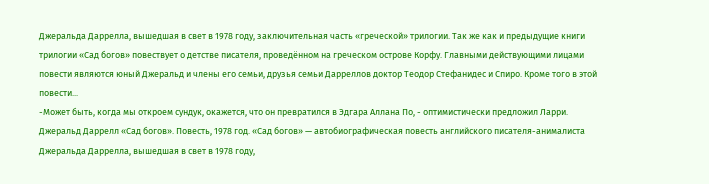Джеральда Даррелла, вышедшая в свет в 1978 году, заключительная часть «греческой» трилогии. Так же как и предыдущие книги трилогии «Сад богов» повествует о детстве писателя, проведённом на греческом острове Корфу. Главными действующими лицами повести являются юный Джеральд и члены его семьи, друзья семьи Дарреллов доктор Теодор Стефанидес и Спиро. Кроме того в этой повести...
-Может быть, когда мы откроем сундук, окажется, что он превратился в Эдгара Аллана По, - оптимистически предложил Ларри.
Джеральд Даррелл «Сад богов». Повесть, 1978 год. «Сад богов» — автобиографическая повесть английского писателя-анималиста Джеральда Даррелла, вышедшая в свет в 1978 году,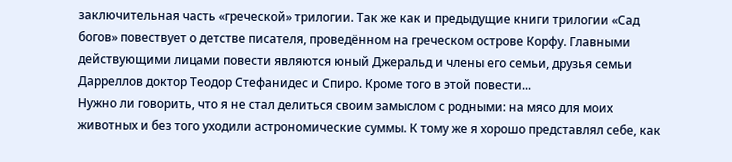заключительная часть «греческой» трилогии. Так же как и предыдущие книги трилогии «Сад богов» повествует о детстве писателя, проведённом на греческом острове Корфу. Главными действующими лицами повести являются юный Джеральд и члены его семьи, друзья семьи Дарреллов доктор Теодор Стефанидес и Спиро. Кроме того в этой повести...
Нужно ли говорить, что я не стал делиться своим замыслом с родными: на мясо для моих животных и без того уходили астрономические суммы. К тому же я хорошо представлял себе, как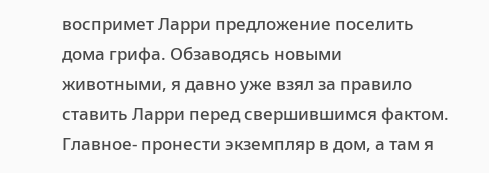воспримет Ларри предложение поселить дома грифа. Обзаводясь новыми животными, я давно уже взял за правило ставить Ларри перед свершившимся фактом. Главное- пронести экземпляр в дом, а там я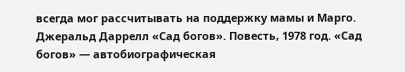всегда мог рассчитывать на поддержку мамы и Марго.
Джеральд Даррелл «Сад богов». Повесть, 1978 год. «Сад богов» — автобиографическая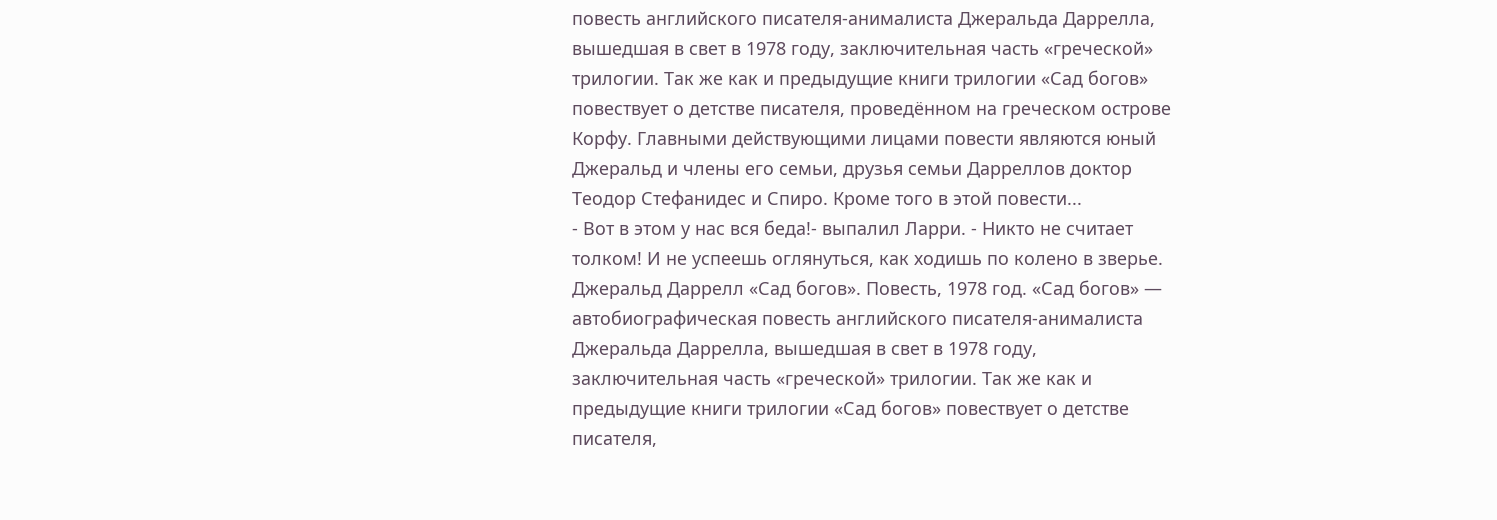повесть английского писателя-анималиста Джеральда Даррелла, вышедшая в свет в 1978 году, заключительная часть «греческой» трилогии. Так же как и предыдущие книги трилогии «Сад богов» повествует о детстве писателя, проведённом на греческом острове Корфу. Главными действующими лицами повести являются юный Джеральд и члены его семьи, друзья семьи Дарреллов доктор Теодор Стефанидес и Спиро. Кроме того в этой повести...
- Вот в этом у нас вся беда!- выпалил Ларри. - Никто не считает толком! И не успеешь оглянуться, как ходишь по колено в зверье.
Джеральд Даррелл «Сад богов». Повесть, 1978 год. «Сад богов» — автобиографическая повесть английского писателя-анималиста Джеральда Даррелла, вышедшая в свет в 1978 году, заключительная часть «греческой» трилогии. Так же как и предыдущие книги трилогии «Сад богов» повествует о детстве писателя,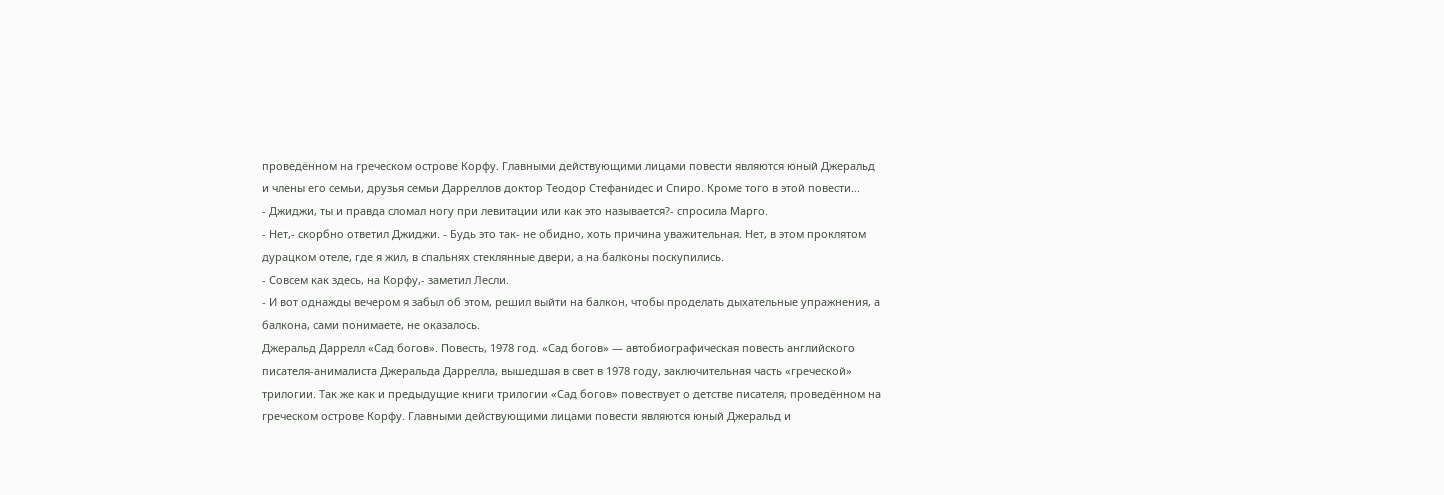проведённом на греческом острове Корфу. Главными действующими лицами повести являются юный Джеральд и члены его семьи, друзья семьи Дарреллов доктор Теодор Стефанидес и Спиро. Кроме того в этой повести...
- Джиджи, ты и правда сломал ногу при левитации или как это называется?- спросила Марго.
- Нет,- скорбно ответил Джиджи. - Будь это так- не обидно, хоть причина уважительная. Нет, в этом проклятом дурацком отеле, где я жил, в спальнях стеклянные двери, а на балконы поскупились.
- Совсем как здесь, на Корфу,- заметил Лесли.
- И вот однажды вечером я забыл об этом, решил выйти на балкон, чтобы проделать дыхательные упражнения, а балкона, сами понимаете, не оказалось.
Джеральд Даррелл «Сад богов». Повесть, 1978 год. «Сад богов» — автобиографическая повесть английского писателя-анималиста Джеральда Даррелла, вышедшая в свет в 1978 году, заключительная часть «греческой» трилогии. Так же как и предыдущие книги трилогии «Сад богов» повествует о детстве писателя, проведённом на греческом острове Корфу. Главными действующими лицами повести являются юный Джеральд и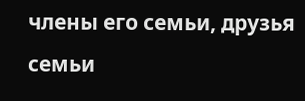члены его семьи, друзья семьи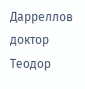Дарреллов доктор Теодор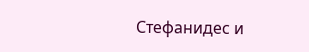Стефанидес и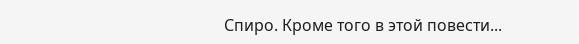Спиро. Кроме того в этой повести...